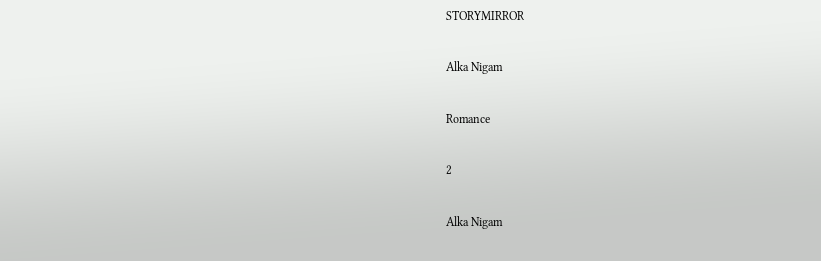STORYMIRROR

Alka Nigam

Romance

2

Alka Nigam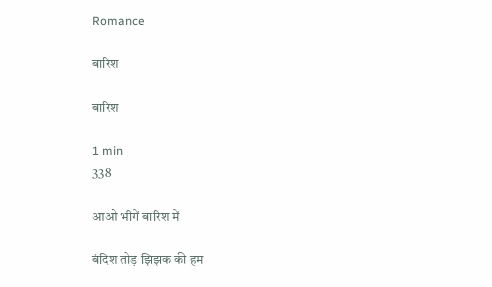Romance

बारिश

बारिश

1 min
338

आओ भीगें बारिश में

बंदिश तोड़ झिझक की हम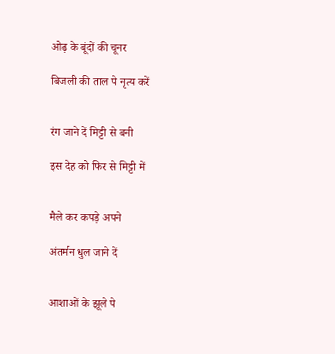ओढ़ के बूंदों की चूनर

बिजली की ताल पे नृत्य करें


रंग जाने दें मिट्टी से बनी

इस देह को फिर से मिट्टी में


मैले कर कपड़े अपने

अंतर्मन धुल जाने दें


आशाओं के झूले पे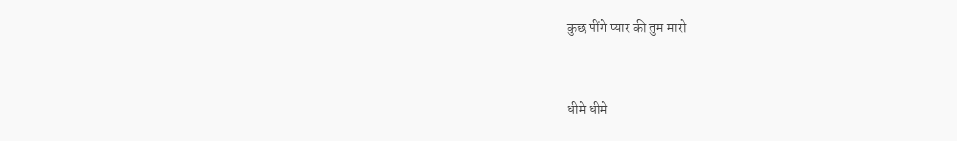कुछ पींगे प्यार की तुम मारो


धीमे धीमे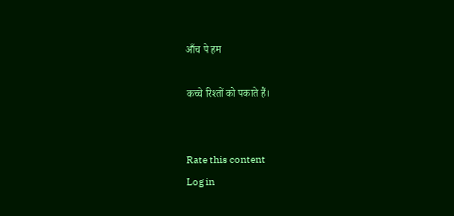आँच पे हम

कच्चे रिश्तों को पकाते हैं।


Rate this content
Log in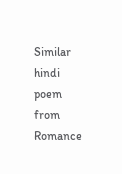Similar hindi poem from Romance